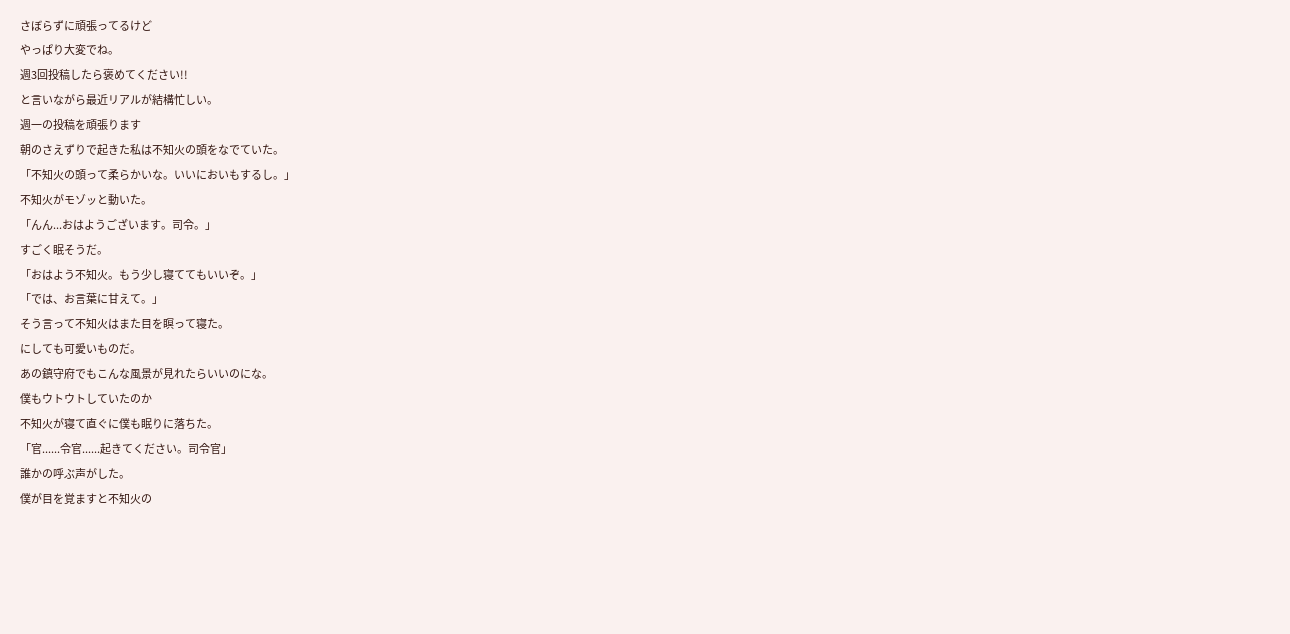さぼらずに頑張ってるけど
やっぱり大変でね。
週3回投稿したら褒めてください!!
と言いながら最近リアルが結構忙しい。
週一の投稿を頑張ります
朝のさえずりで起きた私は不知火の頭をなでていた。
「不知火の頭って柔らかいな。いいにおいもするし。」
不知火がモゾッと動いた。
「んん...おはようございます。司令。」
すごく眠そうだ。
「おはよう不知火。もう少し寝ててもいいぞ。」
「では、お言葉に甘えて。」
そう言って不知火はまた目を瞑って寝た。
にしても可愛いものだ。
あの鎮守府でもこんな風景が見れたらいいのにな。
僕もウトウトしていたのか
不知火が寝て直ぐに僕も眠りに落ちた。
「官......令官......起きてください。司令官」
誰かの呼ぶ声がした。
僕が目を覚ますと不知火の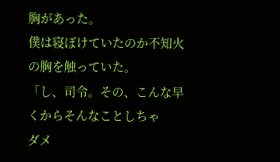胸があった。
僕は寝ぼけていたのか不知火の胸を触っていた。
「し、司令。その、こんな早くからそんなことしちゃ
ダメ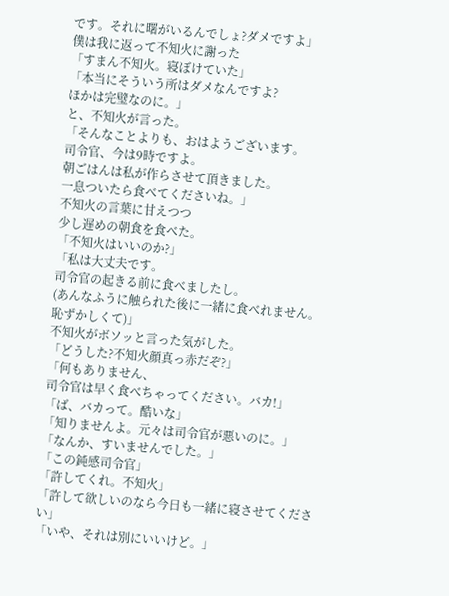です。それに曙がいるんでしょ?ダメですよ」
僕は我に返って不知火に謝った
「すまん不知火。寝ぼけていた」
「本当にそういう所はダメなんですよ?
ほかは完璧なのに。」
と、不知火が言った。
「そんなことよりも、おはようございます。
司令官、今は9時ですよ。
朝ごはんは私が作らさせて頂きました。
一息ついたら食べてくださいね。」
不知火の言葉に甘えつつ
少し遅めの朝食を食べた。
「不知火はいいのか?」
「私は大丈夫です。
司令官の起きる前に食べましたし。
(あんなふうに触られた後に一緒に食べれません。
恥ずかしくて)」
不知火がボソッと言った気がした。
「どうした?不知火顔真っ赤だぞ?」
「何もありません、
司令官は早く食べちゃってください。バカ!」
「ば、バカって。酷いな」
「知りませんよ。元々は司令官が悪いのに。」
「なんか、すいませんでした。」
「この鈍感司令官」
「許してくれ。不知火」
「許して欲しいのなら今日も一緒に寝させてください」
「いや、それは別にいいけど。」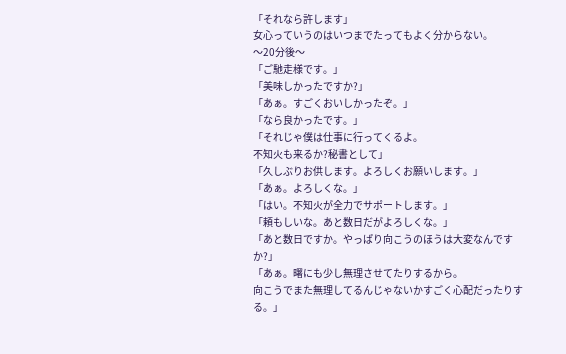「それなら許します」
女心っていうのはいつまでたってもよく分からない。
〜20分後〜
「ご馳走様です。」
「美味しかったですか?」
「あぁ。すごくおいしかったぞ。」
「なら良かったです。」
「それじゃ僕は仕事に行ってくるよ。
不知火も来るか?秘書として」
「久しぶりお供します。よろしくお願いします。」
「あぁ。よろしくな。」
「はい。不知火が全力でサポートします。」
「頼もしいな。あと数日だがよろしくな。」
「あと数日ですか。やっぱり向こうのほうは大変なんですか?」
「あぁ。曙にも少し無理させてたりするから。
向こうでまた無理してるんじゃないかすごく心配だったりする。」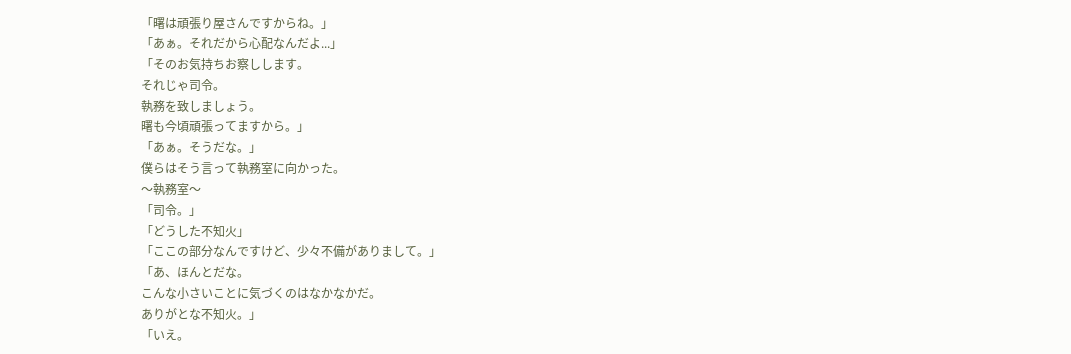「曙は頑張り屋さんですからね。」
「あぁ。それだから心配なんだよ...」
「そのお気持ちお察しします。
それじゃ司令。
執務を致しましょう。
曙も今頃頑張ってますから。」
「あぁ。そうだな。」
僕らはそう言って執務室に向かった。
〜執務室〜
「司令。」
「どうした不知火」
「ここの部分なんですけど、少々不備がありまして。」
「あ、ほんとだな。
こんな小さいことに気づくのはなかなかだ。
ありがとな不知火。」
「いえ。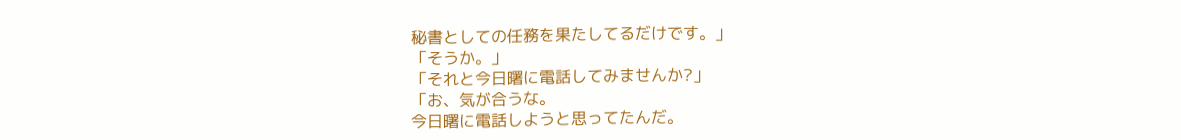秘書としての任務を果たしてるだけです。」
「そうか。」
「それと今日曙に電話してみませんか?」
「お、気が合うな。
今日曙に電話しようと思ってたんだ。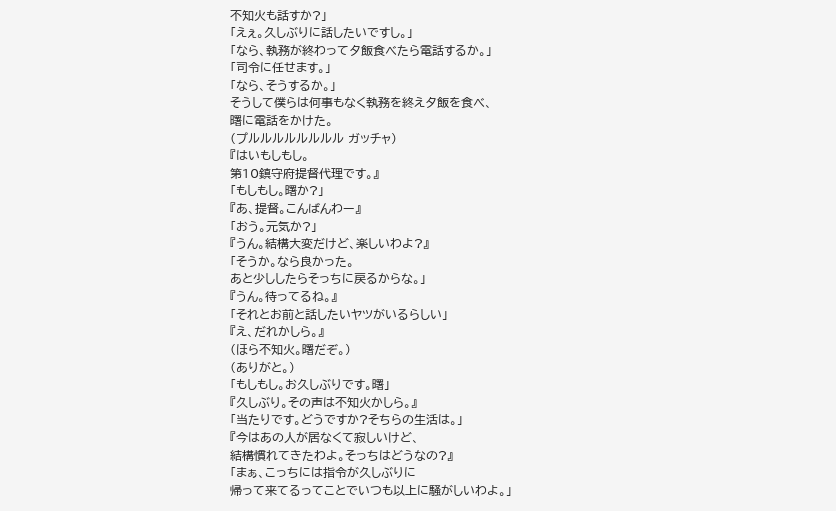不知火も話すか?」
「えぇ。久しぶりに話したいですし。」
「なら、執務が終わって夕飯食べたら電話するか。」
「司令に任せます。」
「なら、そうするか。」
そうして僕らは何事もなく執務を終え夕飯を食べ、
曙に電話をかけた。
(プルルルルルルルル ガッチャ)
『はいもしもし。
第10鎮守府提督代理です。』
「もしもし。曙か?」
『あ、提督。こんばんわー』
「おう。元気か?」
『うん。結構大変だけど、楽しいわよ?』
「そうか。なら良かった。
あと少ししたらそっちに戻るからな。」
『うん。待ってるね。』
「それとお前と話したいヤツがいるらしい」
『え、だれかしら。』
(ほら不知火。曙だぞ。)
(ありがと。)
「もしもし。お久しぶりです。曙」
『久しぶり。その声は不知火かしら。』
「当たりです。どうですか?そちらの生活は。」
『今はあの人が居なくて寂しいけど、
結構慣れてきたわよ。そっちはどうなの?』
「まぁ、こっちには指令が久しぶりに
帰って来てるってことでいつも以上に騒がしいわよ。」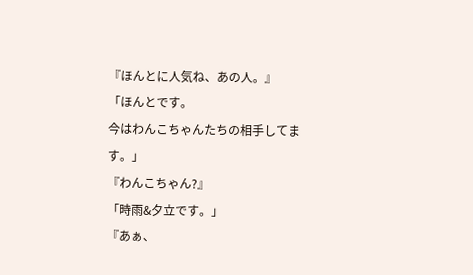『ほんとに人気ね、あの人。』
「ほんとです。
今はわんこちゃんたちの相手してます。」
『わんこちゃん?』
「時雨&夕立です。」
『あぁ、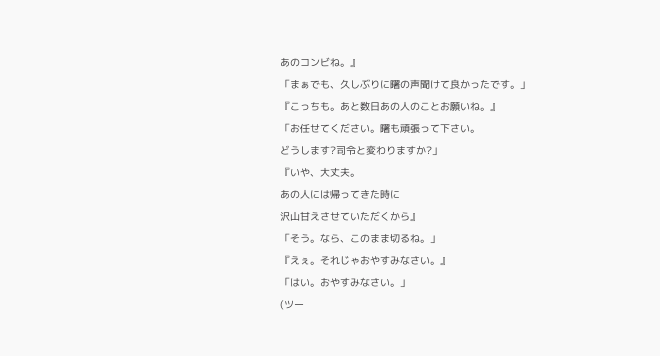あのコンビね。』
「まぁでも、久しぶりに曙の声聞けて良かったです。」
『こっちも。あと数日あの人のことお願いね。』
「お任せてください。曙も頑張って下さい。
どうします?司令と変わりますか?」
『いや、大丈夫。
あの人には帰ってきた時に
沢山甘えさせていただくから』
「そう。なら、このまま切るね。」
『えぇ。それじゃおやすみなさい。』
「はい。おやすみなさい。」
(ツー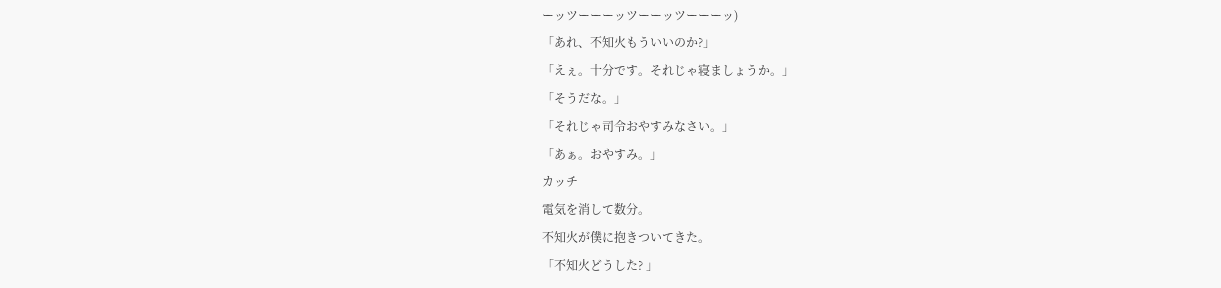ーッツーーーッツーーッツーーーッ)
「あれ、不知火もういいのか?」
「えぇ。十分です。それじゃ寝ましょうか。」
「そうだな。」
「それじゃ司令おやすみなさい。」
「あぁ。おやすみ。」
カッチ
電気を消して数分。
不知火が僕に抱きついてきた。
「不知火どうした? 」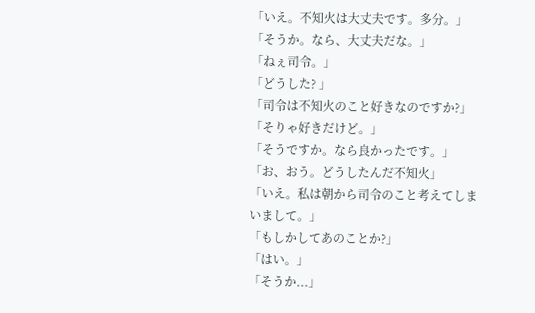「いえ。不知火は大丈夫です。多分。」
「そうか。なら、大丈夫だな。」
「ねぇ司令。」
「どうした? 」
「司令は不知火のこと好きなのですか?」
「そりゃ好きだけど。」
「そうですか。なら良かったです。」
「お、おう。どうしたんだ不知火」
「いえ。私は朝から司令のこと考えてしまいまして。」
「もしかしてあのことか?」
「はい。」
「そうか...」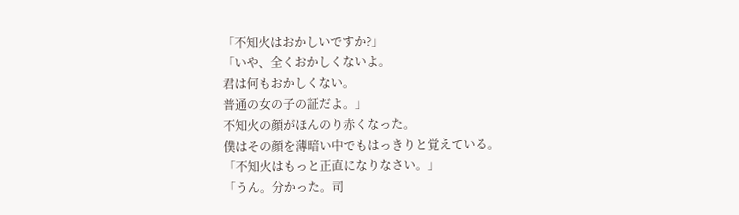「不知火はおかしいですか?」
「いや、全くおかしくないよ。
君は何もおかしくない。
普通の女の子の証だよ。」
不知火の顔がほんのり赤くなった。
僕はその顔を薄暗い中でもはっきりと覚えている。
「不知火はもっと正直になりなさい。」
「うん。分かった。司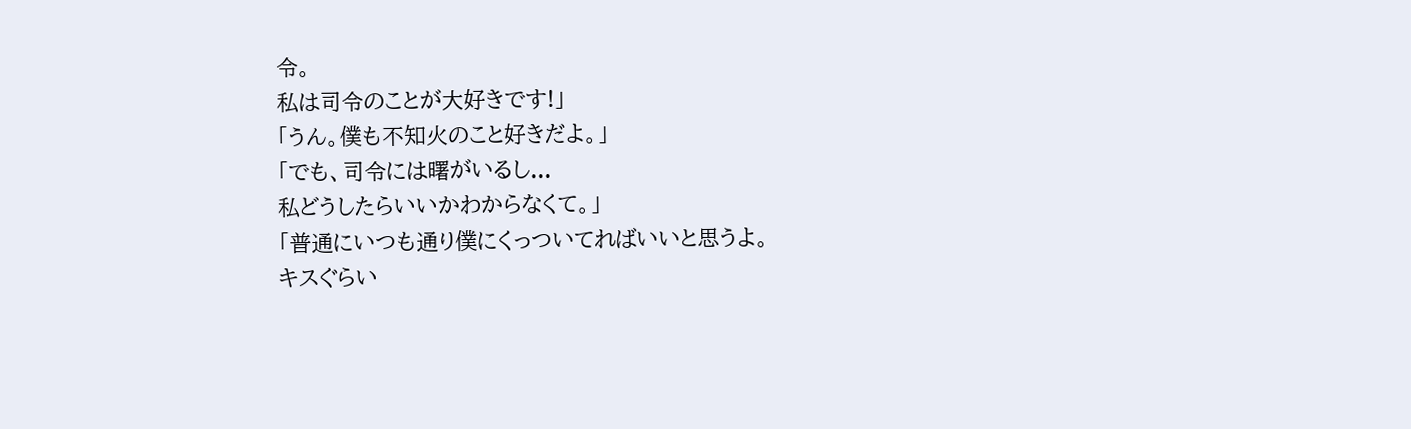令。
私は司令のことが大好きです!」
「うん。僕も不知火のこと好きだよ。」
「でも、司令には曙がいるし...
私どうしたらいいかわからなくて。」
「普通にいつも通り僕にくっついてればいいと思うよ。
キスぐらい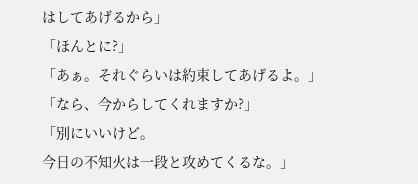はしてあげるから」
「ほんとに?」
「あぁ。それぐらいは約束してあげるよ。」
「なら、今からしてくれますか?」
「別にいいけど。
今日の不知火は一段と攻めてくるな。」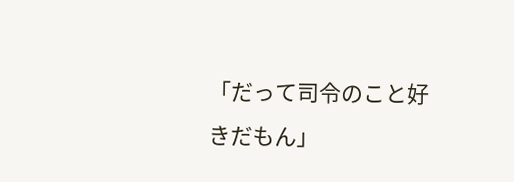「だって司令のこと好きだもん」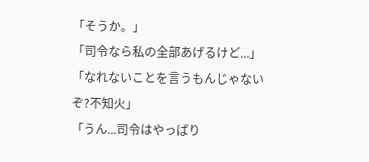「そうか。」
「司令なら私の全部あげるけど...」
「なれないことを言うもんじゃないぞ?不知火」
「うん...司令はやっぱり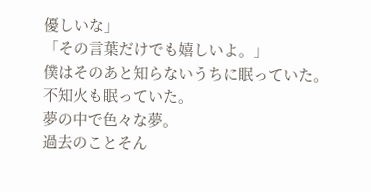優しいな」
「その言葉だけでも嬉しいよ。」
僕はそのあと知らないうちに眠っていた。
不知火も眠っていた。
夢の中で色々な夢。
過去のことそん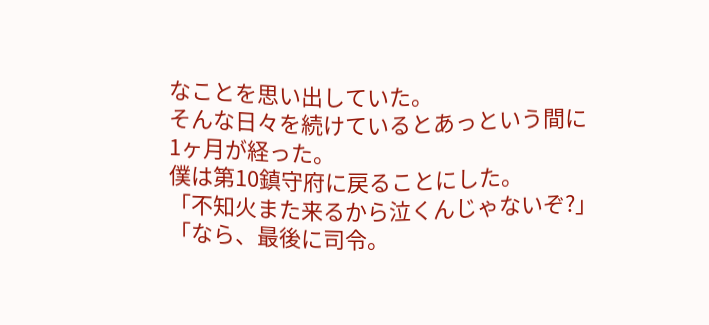なことを思い出していた。
そんな日々を続けているとあっという間に
1ヶ月が経った。
僕は第10鎮守府に戻ることにした。
「不知火また来るから泣くんじゃないぞ?」
「なら、最後に司令。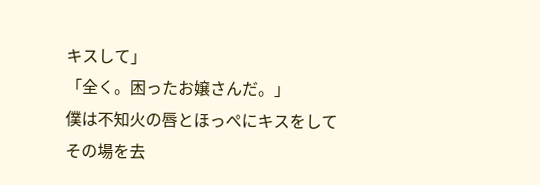キスして」
「全く。困ったお嬢さんだ。」
僕は不知火の唇とほっぺにキスをして
その場を去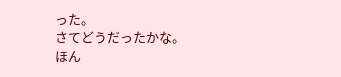った。
さてどうだったかな。
ほん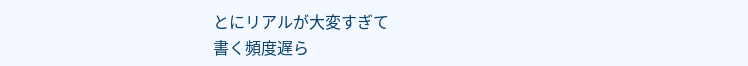とにリアルが大変すぎて
書く頻度遅ら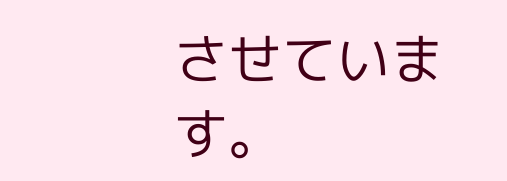させています。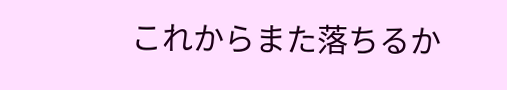これからまた落ちるか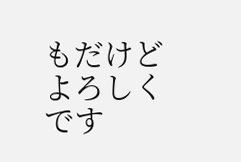もだけど
よろしくです